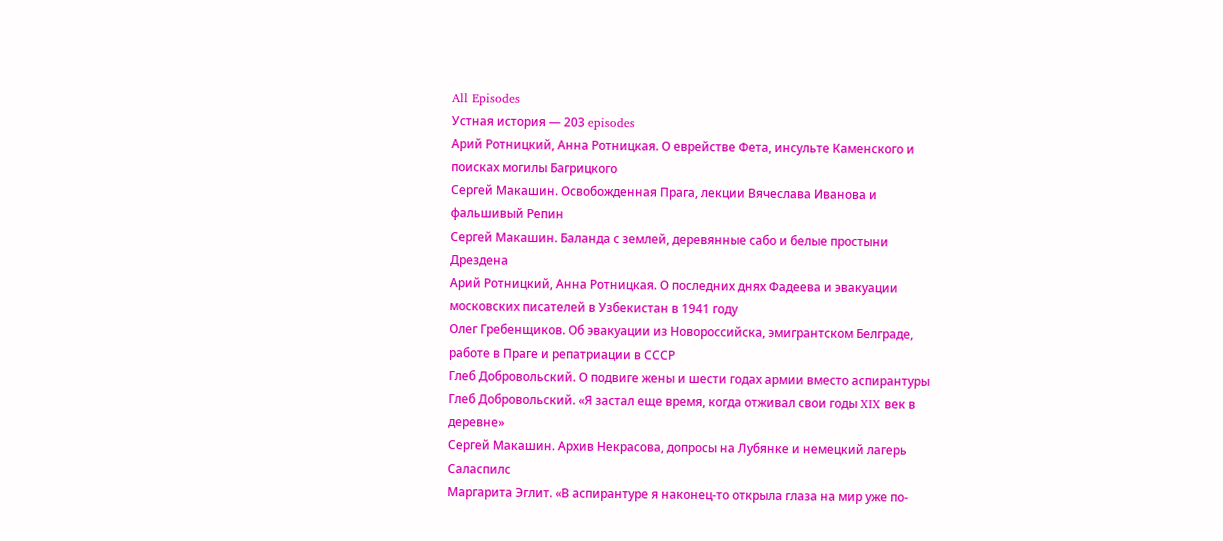All Episodes
Устная история — 203 episodes
Арий Ротницкий, Анна Ротницкая. О еврействе Фета, инсульте Каменского и поисках могилы Багрицкого
Сергей Макашин. Освобожденная Прага, лекции Вячеслава Иванова и фальшивый Репин
Сергей Макашин. Баланда с землей, деревянные сабо и белые простыни Дрездена
Арий Ротницкий, Анна Ротницкая. О последних днях Фадеева и эвакуации московских писателей в Узбекистан в 1941 году
Олег Гребенщиков. Об эвакуации из Новороссийска, эмигрантском Белграде, работе в Праге и репатриации в СССР
Глеб Добровольский. О подвиге жены и шести годах армии вместо аспирантуры
Глеб Добровольский. «Я застал еще время, когда отживал свои годы XIX век в деревне»
Сергей Макашин. Архив Некрасова, допросы на Лубянке и немецкий лагерь Саласпилс
Маргарита Эглит. «В аспирантуре я наконец-то открыла глаза на мир уже по-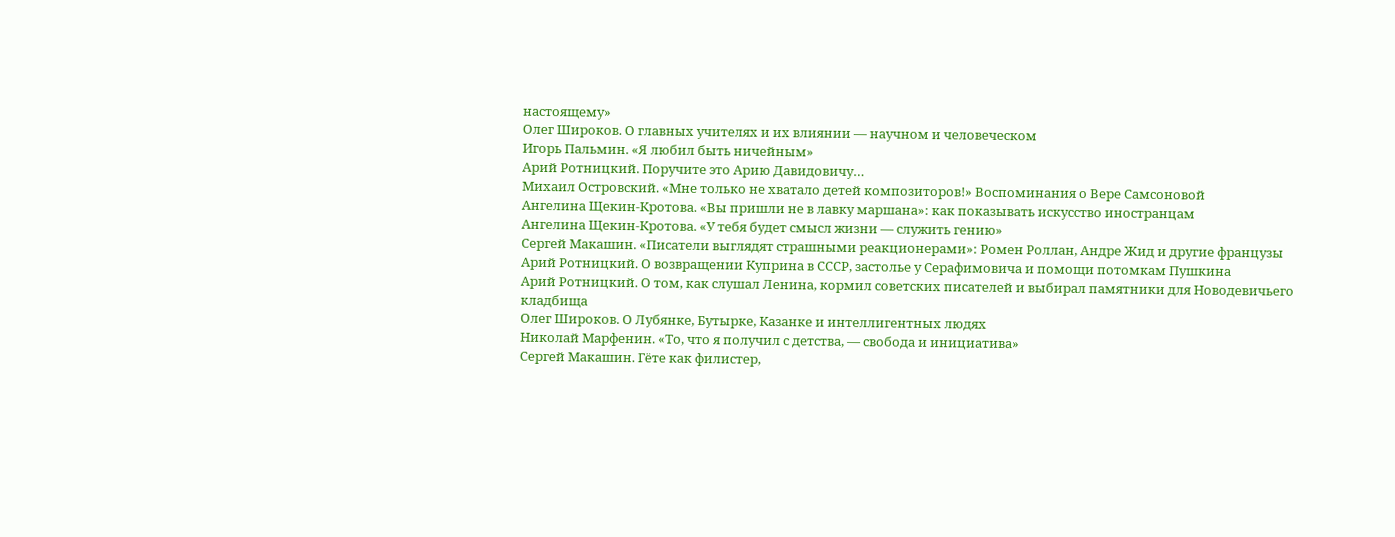настоящему»
Олег Широков. О главных учителях и их влиянии — научном и человеческом
Игорь Пальмин. «Я любил быть ничейным»
Арий Ротницкий. Поручите это Арию Давидовичу…
Михаил Островский. «Мне только не хватало детей композиторов!» Воспоминания о Вере Самсоновой
Ангелина Щекин-Кротова. «Вы пришли не в лавку маршана»: как показывать искусство иностранцам
Ангелина Щекин-Кротова. «У тебя будет смысл жизни — служить гению»
Сергей Макашин. «Писатели выглядят страшными реакционерами»: Ромен Роллан, Андре Жид и другие французы
Арий Ротницкий. О возвращении Куприна в СССР, застолье у Серафимовича и помощи потомкам Пушкина
Арий Ротницкий. О том, как слушал Ленина, кормил советских писателей и выбирал памятники для Новодевичьего кладбища
Олег Широков. О Лубянке, Бутырке, Казанке и интеллигентных людях
Николай Марфенин. «То, что я получил с детства, — свобода и инициатива»
Сергей Макашин. Гёте как филистер,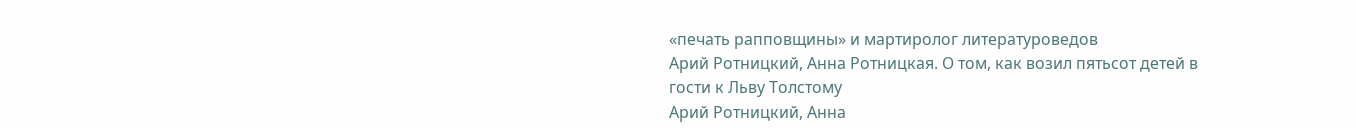«печать рапповщины» и мартиролог литературоведов
Арий Ротницкий, Анна Ротницкая. О том, как возил пятьсот детей в гости к Льву Толстому
Арий Ротницкий, Анна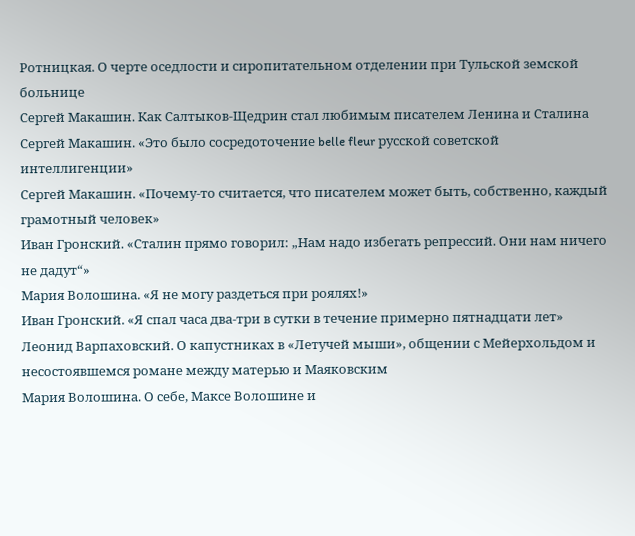Ротницкая. О черте оседлости и сиропитательном отделении при Тульской земской больнице
Сергей Макашин. Как Салтыков-Щедрин стал любимым писателем Ленина и Сталина
Сергей Макашин. «Это было сосредоточение belle fleur русской советской интеллигенции»
Сергей Макашин. «Почему-то считается, что писателем может быть, собственно, каждый грамотный человек»
Иван Гронский. «Сталин прямо говорил: „Нам надо избегать репрессий. Они нам ничего не дадут“»
Мария Волошина. «Я не могу раздеться при роялях!»
Иван Гронский. «Я спал часа два-три в сутки в течение примерно пятнадцати лет»
Леонид Варпаховский. О капустниках в «Летучей мыши», общении с Мейерхольдом и несостоявшемся романе между матерью и Маяковским
Мария Волошина. О себе, Максе Волошине и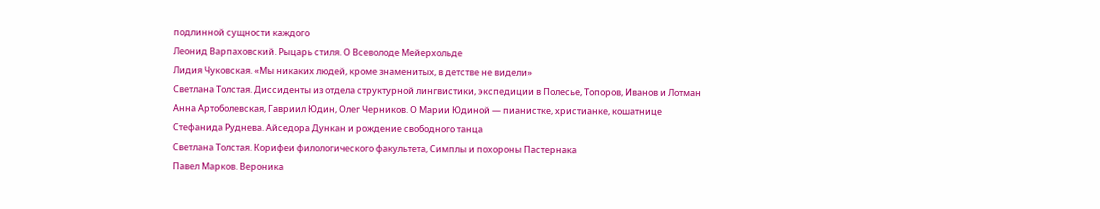подлинной сущности каждого
Леонид Варпаховский. Рыцарь стиля. О Всеволоде Мейерхольде
Лидия Чуковская. «Мы никаких людей, кроме знаменитых, в детстве не видели»
Светлана Толстая. Диссиденты из отдела структурной лингвистики, экспедиции в Полесье, Топоров, Иванов и Лотман
Анна Артоболевская, Гавриил Юдин, Олег Черников. О Марии Юдиной — пианистке, христианке, кошатнице
Стефанида Руднева. Айседора Дункан и рождение свободного танца
Светлана Толстая. Корифеи филологического факультета, Симплы и похороны Пастернака
Павел Марков. Вероника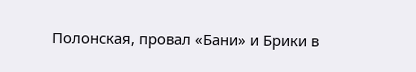Полонская, провал «Бани» и Брики в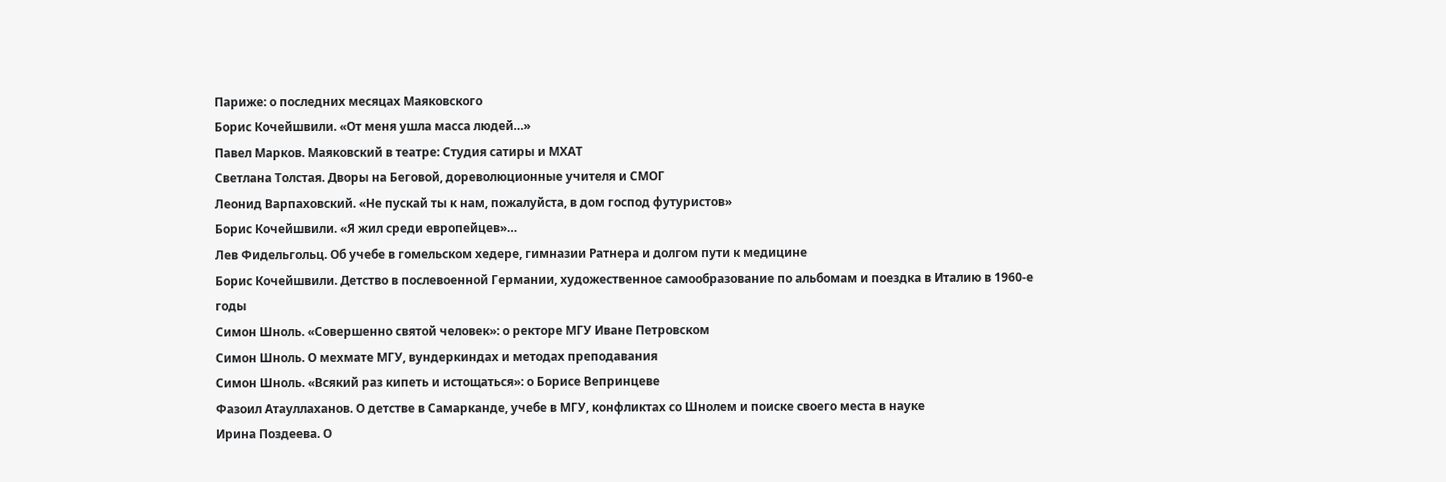Париже: о последних месяцах Маяковского
Борис Кочейшвили. «От меня ушла масса людей…»
Павел Марков. Маяковский в театре: Студия сатиры и МХАТ
Светлана Толстая. Дворы на Беговой, дореволюционные учителя и СМОГ
Леонид Варпаховский. «Не пускай ты к нам, пожалуйста, в дом господ футуристов»
Борис Кочейшвили. «Я жил среди европейцев»…
Лев Фидельгольц. Об учебе в гомельском хедере, гимназии Ратнера и долгом пути к медицине
Борис Кочейшвили. Детство в послевоенной Германии, художественное самообразование по альбомам и поездка в Италию в 1960-е годы
Симон Шноль. «Совершенно святой человек»: о ректоре МГУ Иване Петровском
Симон Шноль. О мехмате МГУ, вундеркиндах и методах преподавания
Симон Шноль. «Всякий раз кипеть и истощаться»: о Борисе Вепринцеве
Фазоил Атауллаханов. О детстве в Самарканде, учебе в МГУ, конфликтах со Шнолем и поиске своего места в науке
Ирина Поздеева. О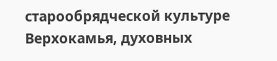старообрядческой культуре Верхокамья, духовных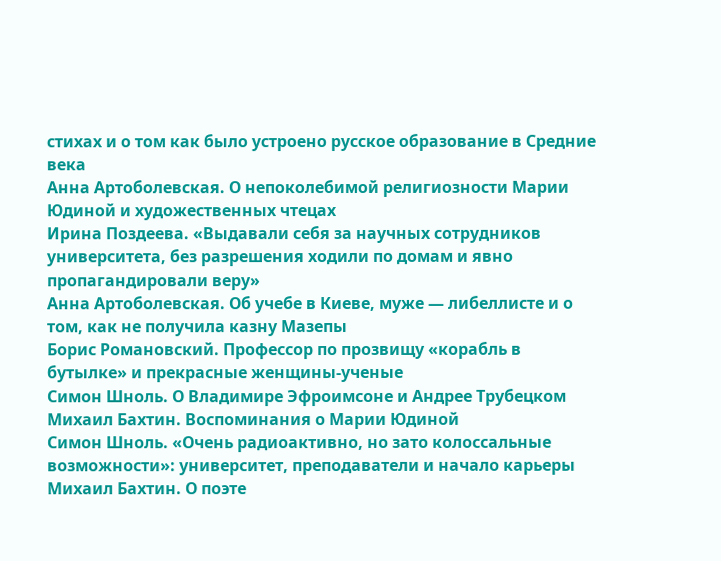стихах и о том как было устроено русское образование в Средние века
Анна Артоболевская. О непоколебимой религиозности Марии Юдиной и художественных чтецах
Ирина Поздеева. «Выдавали себя за научных сотрудников университета, без разрешения ходили по домам и явно пропагандировали веру»
Анна Артоболевская. Об учебе в Киеве, муже — либеллисте и о том, как не получила казну Мазепы
Борис Романовский. Профессор по прозвищу «корабль в бутылке» и прекрасные женщины-ученые
Симон Шноль. О Владимире Эфроимсоне и Андрее Трубецком
Михаил Бахтин. Воспоминания о Марии Юдиной
Симон Шноль. «Очень радиоактивно, но зато колоссальные возможности»: университет, преподаватели и начало карьеры
Михаил Бахтин. О поэте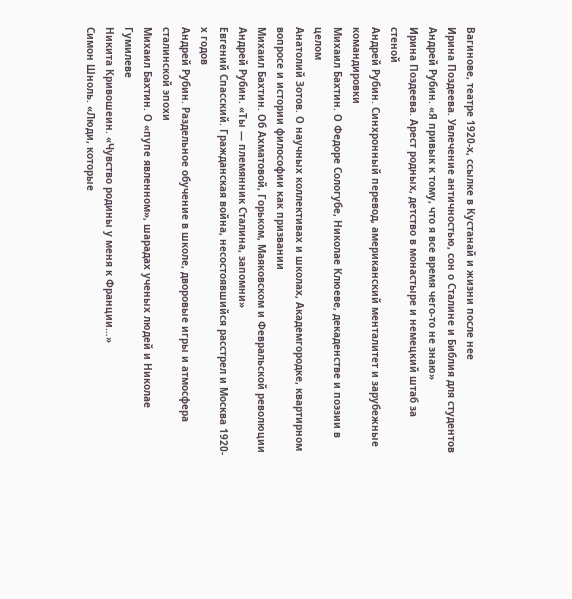Вагинове, театре 1920-х, ссылке в Кустанай и жизни после нее
Ирина Поздеева. Увлечение античностью, сон о Сталине и Библия для студентов
Андрей Рубин. «Я привык к тому, что я все время чего-то не знаю»
Ирина Поздеева. Арест родных, детство в монастыре и немецкий штаб за стеной
Андрей Рубин. Синхронный перевод, американский менталитет и зарубежные командировки
Михаил Бахтин. О Федоре Сологубе, Николае Клюеве, декаденстве и поэзии в целом
Анатолий Зотов. О научных коллективах и школах, Академгородке, квартирном вопросе и истории философии как призвании
Михаил Бахтин. Об Ахматовой, Горьком, Маяковском и Февральской революции
Андрей Рубин. «Ты — племянник Сталина, запомни»
Евгений Спасский. Гражданская война, несостоявшийся расстрел и Москва 1920-х годов
Андрей Рубин. Раздельное обучение в школе, дворовые игры и атмосфера сталинской эпохи
Михаил Бахтин. О «пупе явленном», шарадах ученых людей и Николае Гумилеве
Никита Кривошеин. «Чувство родины у меня к Франции…»
Симон Шноль. «Люди, которые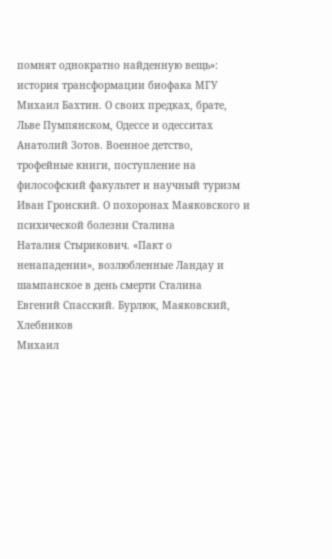помнят однократно найденную вещь»: история трансформации биофака МГУ
Михаил Бахтин. О своих предках, брате, Льве Пумпянском, Одессе и одесситах
Анатолий Зотов. Военное детство, трофейные книги, поступление на философский факультет и научный туризм
Иван Гронский. О похоронах Маяковского и психической болезни Сталина
Наталия Стырикович. «Пакт о ненападении», возлюбленные Ландау и шампанское в день смерти Сталина
Евгений Спасский. Бурлюк, Маяковский, Хлебников
Михаил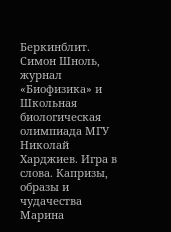Беркинблит. Симон Шноль, журнал «Биофизика» и Школьная биологическая олимпиада МГУ
Николай Харджиев. Игра в слова. Капризы, образы и чудачества
Марина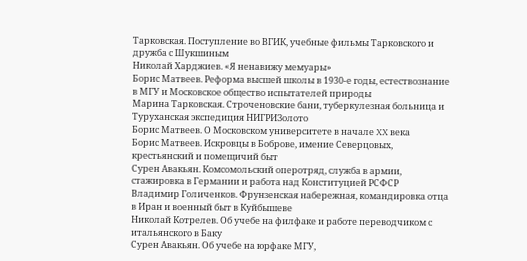Тарковская. Поступление во ВГИК, учебные фильмы Тарковского и дружба с Шукшиным
Николай Харджиев. «Я ненавижу мемуары»
Борис Матвеев. Реформа высшей школы в 1930-е годы, естествознание в МГУ и Московское общество испытателей природы
Марина Тарковская. Строченовские бани, туберкулезная больница и Туруханская экспедиция НИГРИЗолото
Борис Матвеев. О Московском университете в начале XX века
Борис Матвеев. Искровцы в Боброве, имение Северцовых, крестьянский и помещичий быт
Сурен Авакьян. Комсомольский оперотряд, служба в армии, стажировка в Германии и работа над Конституцией РСФСР
Владимир Голиченков. Фрунзенская набережная, командировка отца в Иран и военный быт в Куйбышеве
Николай Котрелев. Об учебе на филфаке и работе переводчиком с итальянского в Баку
Сурен Авакьян. Об учебе на юрфаке МГУ,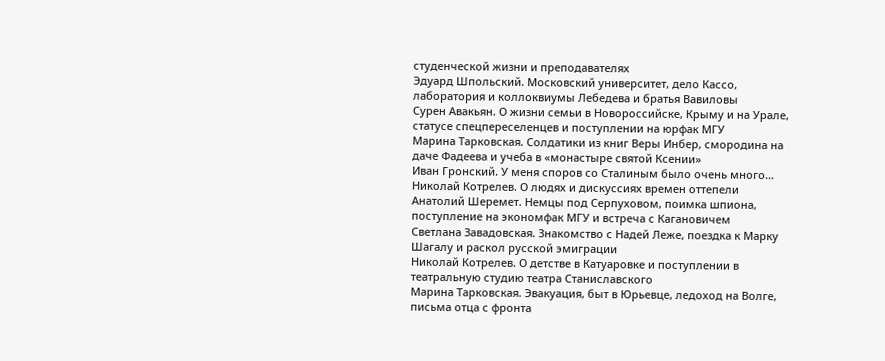студенческой жизни и преподавателях
Эдуард Шпольский. Московский университет, дело Кассо, лаборатория и коллоквиумы Лебедева и братья Вавиловы
Сурен Авакьян. О жизни семьи в Новороссийске, Крыму и на Урале, статусе спецпереселенцев и поступлении на юрфак МГУ
Марина Тарковская. Солдатики из книг Веры Инбер, смородина на даче Фадеева и учеба в «монастыре святой Ксении»
Иван Гронский. У меня споров со Сталиным было очень много…
Николай Котрелев. О людях и дискуссиях времен оттепели
Анатолий Шеремет. Немцы под Серпуховом, поимка шпиона, поступление на экономфак МГУ и встреча с Кагановичем
Светлана Завадовская. Знакомство с Надей Леже, поездка к Марку Шагалу и раскол русской эмиграции
Николай Котрелев. О детстве в Катуаровке и поступлении в театральную студию театра Станиславского
Марина Тарковская. Эвакуация, быт в Юрьевце, ледоход на Волге, письма отца с фронта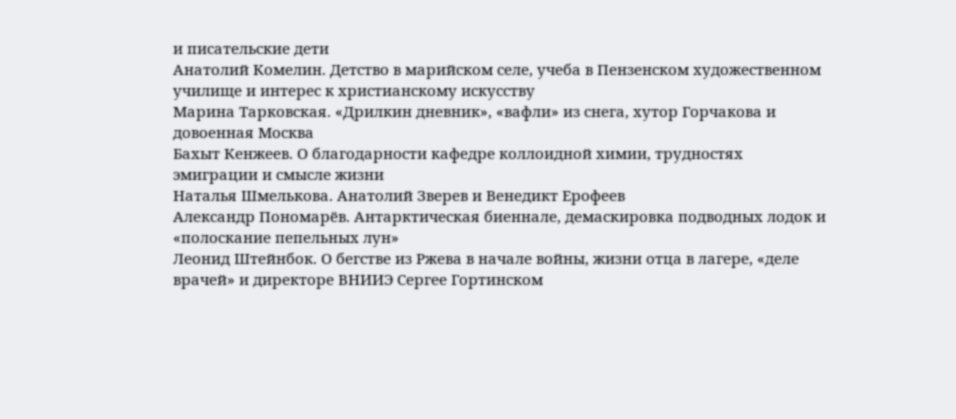и писательские дети
Анатолий Комелин. Детство в марийском селе, учеба в Пензенском художественном училище и интерес к христианскому искусству
Марина Тарковская. «Дрилкин дневник», «вафли» из снега, хутор Горчакова и довоенная Москва
Бахыт Кенжеев. О благодарности кафедре коллоидной химии, трудностях эмиграции и смысле жизни
Наталья Шмелькова. Анатолий Зверев и Венедикт Ерофеев
Александр Пономарёв. Антарктическая биеннале, демаскировка подводных лодок и «полоскание пепельных лун»
Леонид Штейнбок. О бегстве из Ржева в начале войны, жизни отца в лагере, «деле врачей» и директоре ВНИИЭ Сергее Гортинском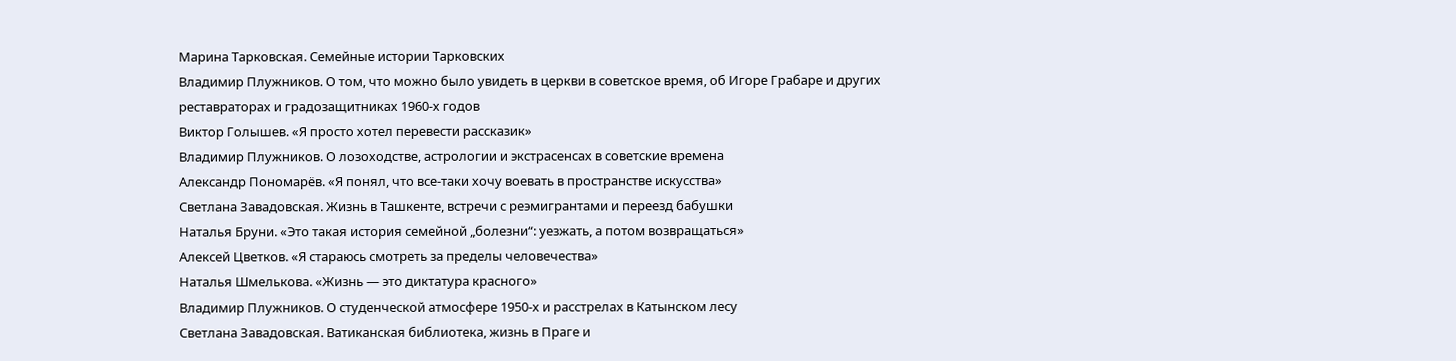Марина Тарковская. Семейные истории Тарковских
Владимир Плужников. О том, что можно было увидеть в церкви в советское время, об Игоре Грабаре и других реставраторах и градозащитниках 1960-х годов
Виктор Голышев. «Я просто хотел перевести рассказик»
Владимир Плужников. О лозоходстве, астрологии и экстрасенсах в советские времена
Александр Пономарёв. «Я понял, что все-таки хочу воевать в пространстве искусства»
Светлана Завадовская. Жизнь в Ташкенте, встречи с реэмигрантами и переезд бабушки
Наталья Бруни. «Это такая история семейной „болезни“: уезжать, а потом возвращаться»
Алексей Цветков. «Я стараюсь смотреть за пределы человечества»
Наталья Шмелькова. «Жизнь — это диктатура красного»
Владимир Плужников. О студенческой атмосфере 1950-х и расстрелах в Катынском лесу
Светлана Завадовская. Ватиканская библиотека, жизнь в Праге и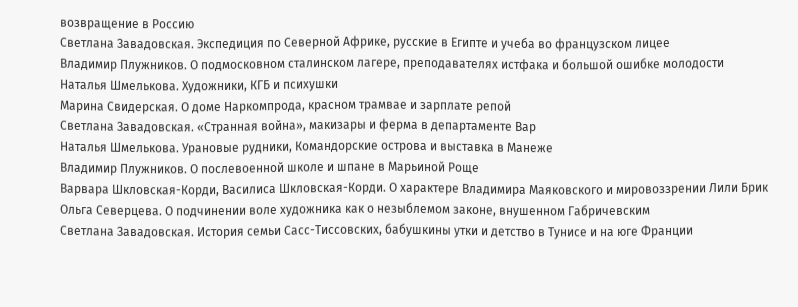возвращение в Россию
Светлана Завадовская. Экспедиция по Северной Африке, русские в Египте и учеба во французском лицее
Владимир Плужников. О подмосковном сталинском лагере, преподавателях истфака и большой ошибке молодости
Наталья Шмелькова. Художники, КГБ и психушки
Марина Свидерская. О доме Наркомпрода, красном трамвае и зарплате репой
Светлана Завадовская. «Странная война», макизары и ферма в департаменте Вар
Наталья Шмелькова. Урановые рудники, Командорские острова и выставка в Манеже
Владимир Плужников. О послевоенной школе и шпане в Марьиной Роще
Варвара Шкловская-Корди, Василиса Шкловская-Корди. О характере Владимира Маяковского и мировоззрении Лили Брик
Ольга Северцева. О подчинении воле художника как о незыблемом законе, внушенном Габричевским
Светлана Завадовская. История семьи Сасс-Тиссовских, бабушкины утки и детство в Тунисе и на юге Франции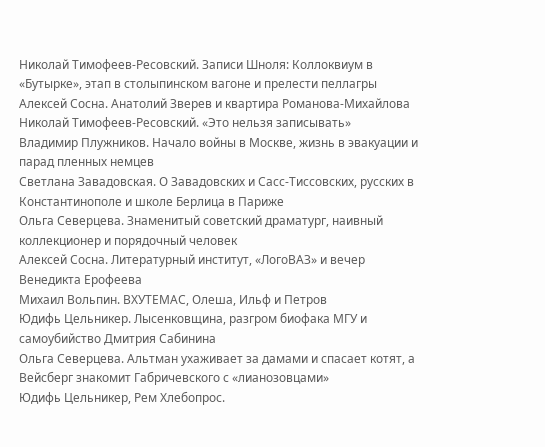Николай Тимофеев-Ресовский. Записи Шноля: Коллоквиум в «Бутырке», этап в столыпинском вагоне и прелести пеллагры
Алексей Сосна. Анатолий Зверев и квартира Романова-Михайлова
Николай Тимофеев-Ресовский. «Это нельзя записывать»
Владимир Плужников. Начало войны в Москве, жизнь в эвакуации и парад пленных немцев
Светлана Завадовская. О Завадовских и Сасс-Тиссовских, русских в Константинополе и школе Берлица в Париже
Ольга Северцева. Знаменитый советский драматург, наивный коллекционер и порядочный человек
Алексей Сосна. Литературный институт, «ЛогоВАЗ» и вечер Венедикта Ерофеева
Михаил Вольпин. ВХУТЕМАС, Олеша, Ильф и Петров
Юдифь Цельникер. Лысенковщина, разгром биофака МГУ и самоубийство Дмитрия Сабинина
Ольга Северцева. Альтман ухаживает за дамами и спасает котят, а Вейсберг знакомит Габричевского с «лианозовцами»
Юдифь Цельникер, Рем Хлебопрос.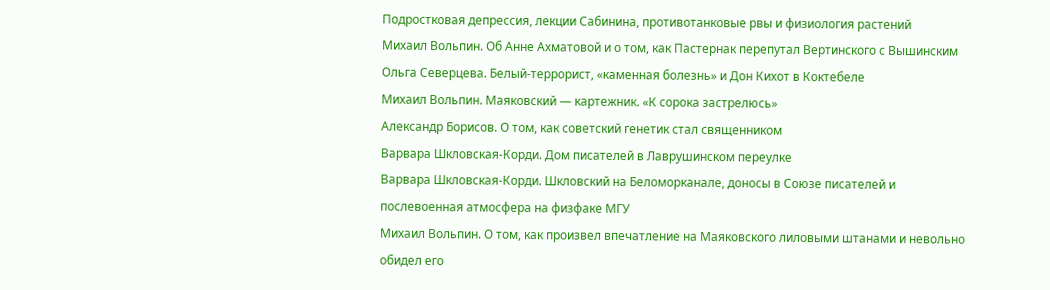Подростковая депрессия, лекции Сабинина, противотанковые рвы и физиология растений
Михаил Вольпин. Об Анне Ахматовой и о том, как Пастернак перепутал Вертинского с Вышинским
Ольга Северцева. Белый-террорист, «каменная болезнь» и Дон Кихот в Коктебеле
Михаил Вольпин. Маяковский — картежник. «К сорока застрелюсь»
Александр Борисов. О том, как советский генетик стал священником
Варвара Шкловская-Корди. Дом писателей в Лаврушинском переулке
Варвара Шкловская-Корди. Шкловский на Беломорканале, доносы в Союзе писателей и послевоенная атмосфера на физфаке МГУ
Михаил Вольпин. О том, как произвел впечатление на Маяковского лиловыми штанами и невольно обидел его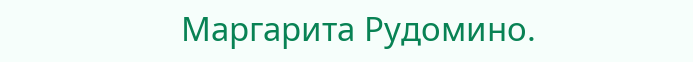Маргарита Рудомино.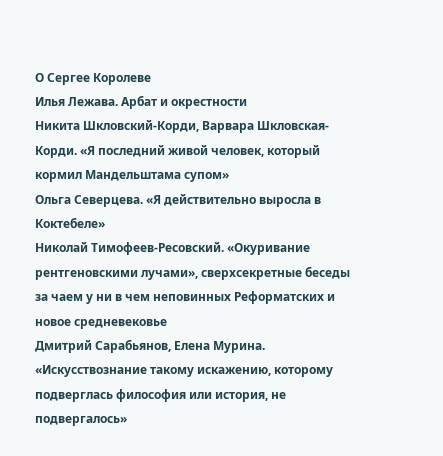О Сергее Королеве
Илья Лежава. Арбат и окрестности
Никита Шкловский-Корди, Варвара Шкловская-Корди. «Я последний живой человек, который кормил Мандельштама супом»
Ольга Северцева. «Я действительно выросла в Коктебеле»
Николай Тимофеев-Ресовский. «Окуривание рентгеновскими лучами», сверхсекретные беседы за чаем у ни в чем неповинных Реформатских и новое средневековье
Дмитрий Сарабьянов, Елена Мурина. «Искусствознание такому искажению, которому подверглась философия или история, не подвергалось»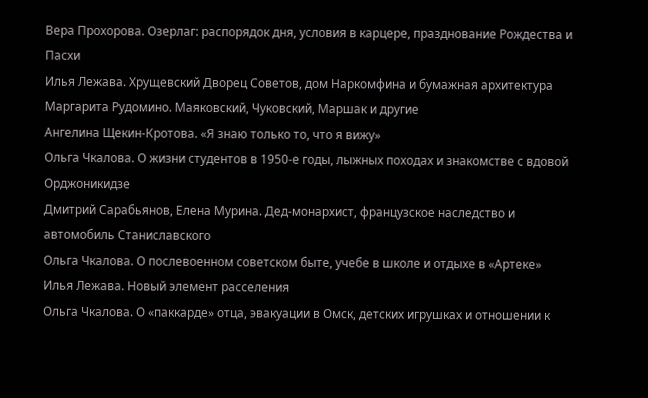Вера Прохорова. Озерлаг: распорядок дня, условия в карцере, празднование Рождества и Пасхи
Илья Лежава. Хрущевский Дворец Советов, дом Наркомфина и бумажная архитектура
Маргарита Рудомино. Маяковский, Чуковский, Маршак и другие
Ангелина Щекин-Кротова. «Я знаю только то, что я вижу»
Ольга Чкалова. О жизни студентов в 1950-е годы, лыжных походах и знакомстве с вдовой Орджоникидзе
Дмитрий Сарабьянов, Елена Мурина. Дед-монархист, французское наследство и автомобиль Станиславского
Ольга Чкалова. О послевоенном советском быте, учебе в школе и отдыхе в «Артеке»
Илья Лежава. Новый элемент расселения
Ольга Чкалова. О «паккарде» отца, эвакуации в Омск, детских игрушках и отношении к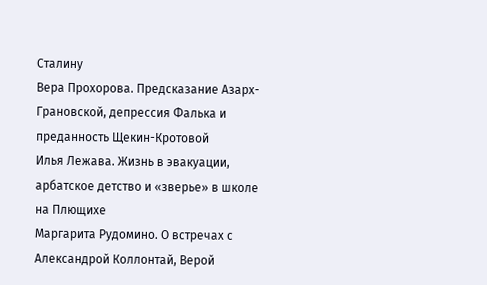Сталину
Вера Прохорова. Предсказание Азарх-Грановской, депрессия Фалька и преданность Щекин-Кротовой
Илья Лежава. Жизнь в эвакуации, арбатское детство и «зверье» в школе на Плющихе
Маргарита Рудомино. О встречах с Александрой Коллонтай, Верой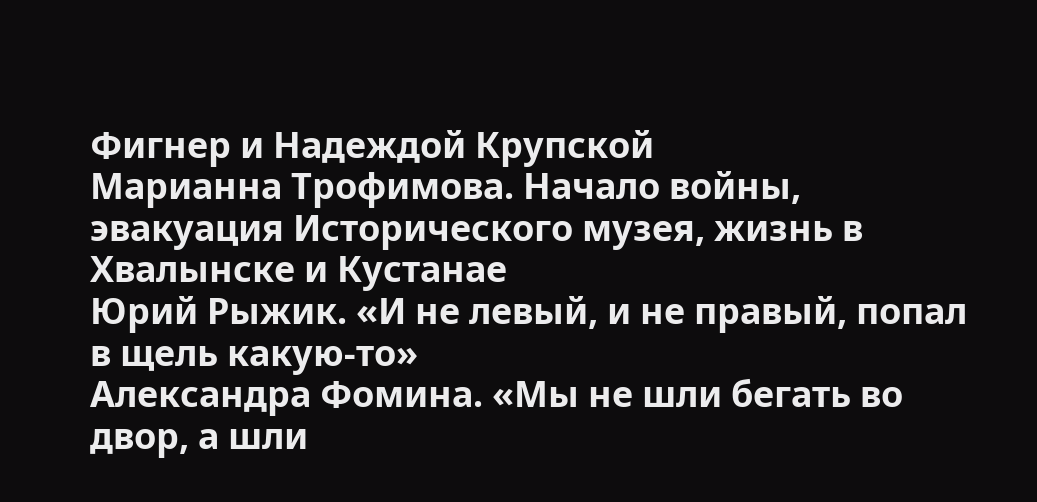Фигнер и Надеждой Крупской
Марианна Трофимова. Начало войны, эвакуация Исторического музея, жизнь в Хвалынске и Кустанае
Юрий Рыжик. «И не левый, и не правый, попал в щель какую-то»
Александра Фомина. «Мы не шли бегать во двор, а шли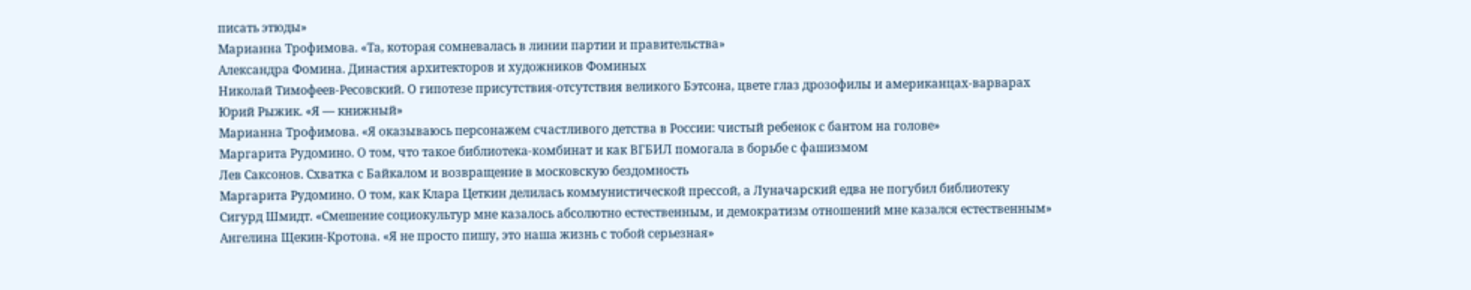писать этюды»
Марианна Трофимова. «Та, которая сомневалась в линии партии и правительства»
Александра Фомина. Династия архитекторов и художников Фоминых
Николай Тимофеев-Ресовский. О гипотезе присутствия-отсутствия великого Бэтсона, цвете глаз дрозофилы и американцах-варварах
Юрий Рыжик. «Я — книжный»
Марианна Трофимова. «Я оказываюсь персонажем счастливого детства в России: чистый ребенок с бантом на голове»
Маргарита Рудомино. О том, что такое библиотека-комбинат и как ВГБИЛ помогала в борьбе с фашизмом
Лев Саксонов. Схватка с Байкалом и возвращение в московскую бездомность
Маргарита Рудомино. О том, как Клара Цеткин делилась коммунистической прессой, а Луначарский едва не погубил библиотеку
Сигурд Шмидт. «Смешение социокультур мне казалось абсолютно естественным, и демократизм отношений мне казался естественным»
Ангелина Щекин-Кротова. «Я не просто пишу, это наша жизнь с тобой серьезная»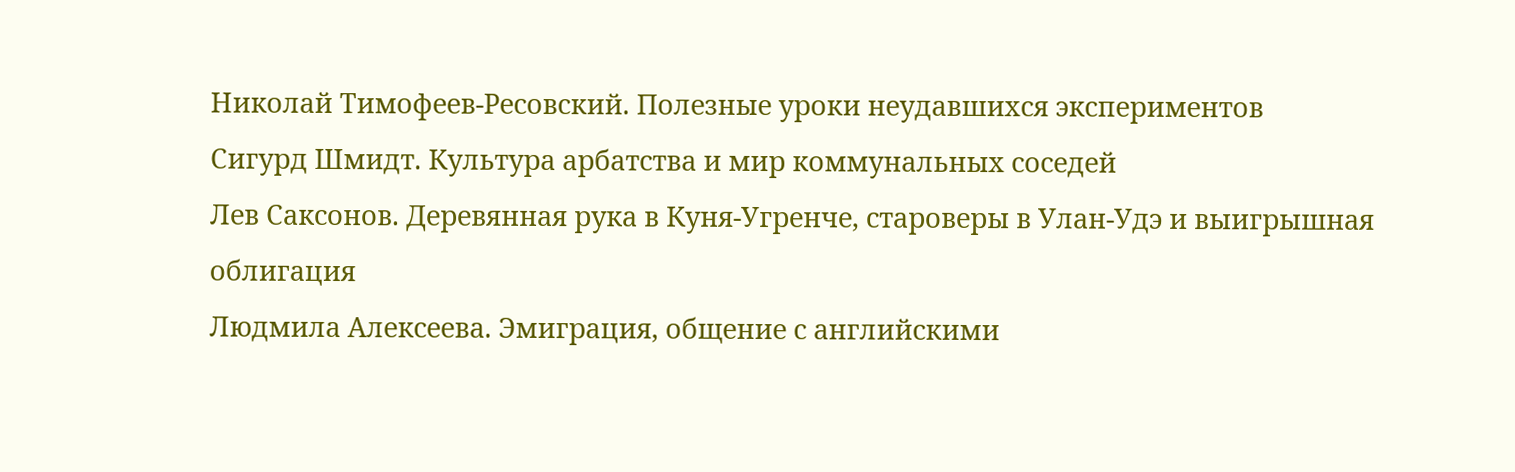Николай Тимофеев-Ресовский. Полезные уроки неудавшихся экспериментов
Сигурд Шмидт. Культура арбатства и мир коммунальных соседей
Лев Саксонов. Деревянная рука в Куня-Угренче, староверы в Улан-Удэ и выигрышная облигация
Людмила Алексеева. Эмиграция, общение с английскими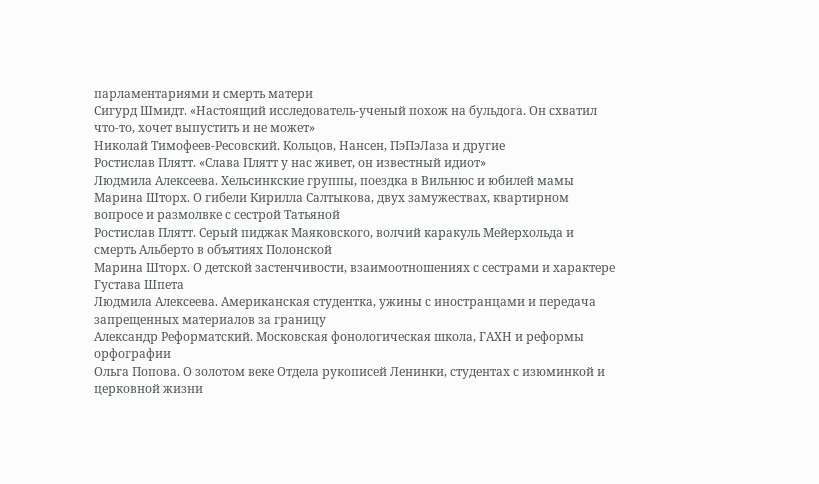парламентариями и смерть матери
Сигурд Шмидт. «Настоящий исследователь-ученый похож на бульдога. Он схватил что-то, хочет выпустить и не может»
Николай Тимофеев-Ресовский. Кольцов, Нансен, ПэПэЛаза и другие
Ростислав Плятт. «Слава Плятт у нас живет, он известный идиот»
Людмила Алексеева. Хельсинкские группы, поездка в Вильнюс и юбилей мамы
Марина Шторх. О гибели Кирилла Салтыкова, двух замужествах, квартирном вопросе и размолвке с сестрой Татьяной
Ростислав Плятт. Серый пиджак Маяковского, волчий каракуль Мейерхольда и смерть Альберто в объятиях Полонской
Марина Шторх. О детской застенчивости, взаимоотношениях с сестрами и характере Густава Шпета
Людмила Алексеева. Американская студентка, ужины с иностранцами и передача запрещенных материалов за границу
Александр Реформатский. Московская фонологическая школа, ГАХН и реформы орфографии
Ольга Попова. О золотом веке Отдела рукописей Ленинки, студентах с изюминкой и церковной жизни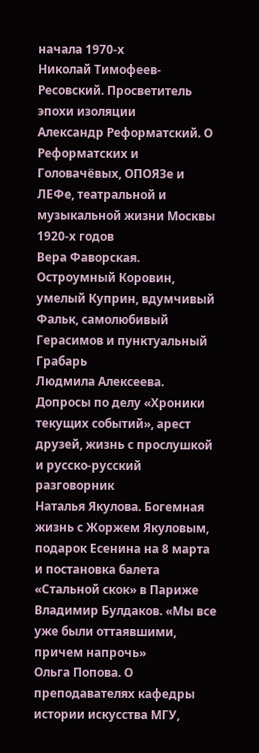начала 1970-х
Николай Тимофеев-Ресовский. Просветитель эпохи изоляции
Александр Реформатский. О Реформатских и Головачёвых, ОПОЯЗе и ЛЕФе, театральной и музыкальной жизни Москвы 1920-х годов
Вера Фаворская. Остроумный Коровин, умелый Куприн, вдумчивый Фальк, самолюбивый Герасимов и пунктуальный Грабарь
Людмила Алексеева. Допросы по делу «Хроники текущих событий», арест друзей, жизнь с прослушкой и русско-русский разговорник
Наталья Якулова. Богемная жизнь с Жоржем Якуловым, подарок Есенина на 8 марта и постановка балета «Стальной скок» в Париже
Владимир Булдаков. «Мы все уже были оттаявшими, причем напрочь»
Ольга Попова. О преподавателях кафедры истории искусства МГУ,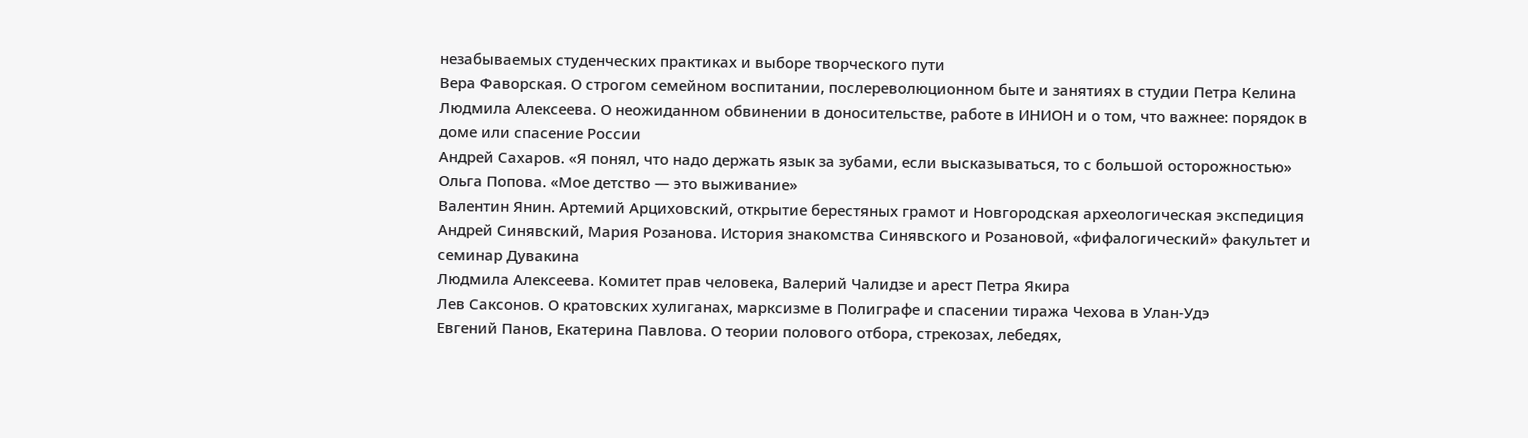незабываемых студенческих практиках и выборе творческого пути
Вера Фаворская. О строгом семейном воспитании, послереволюционном быте и занятиях в студии Петра Келина
Людмила Алексеева. О неожиданном обвинении в доносительстве, работе в ИНИОН и о том, что важнее: порядок в доме или спасение России
Андрей Сахаров. «Я понял, что надо держать язык за зубами, если высказываться, то с большой осторожностью»
Ольга Попова. «Мое детство — это выживание»
Валентин Янин. Артемий Арциховский, открытие берестяных грамот и Новгородская археологическая экспедиция
Андрей Синявский, Мария Розанова. История знакомства Синявского и Розановой, «фифалогический» факультет и семинар Дувакина
Людмила Алексеева. Комитет прав человека, Валерий Чалидзе и арест Петра Якира
Лев Саксонов. О кратовских хулиганах, марксизме в Полиграфе и спасении тиража Чехова в Улан-Удэ
Евгений Панов, Екатерина Павлова. О теории полового отбора, стрекозах, лебедях,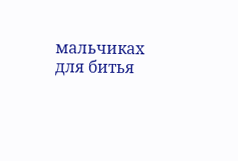мальчиках для битья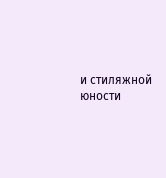и стиляжной юности